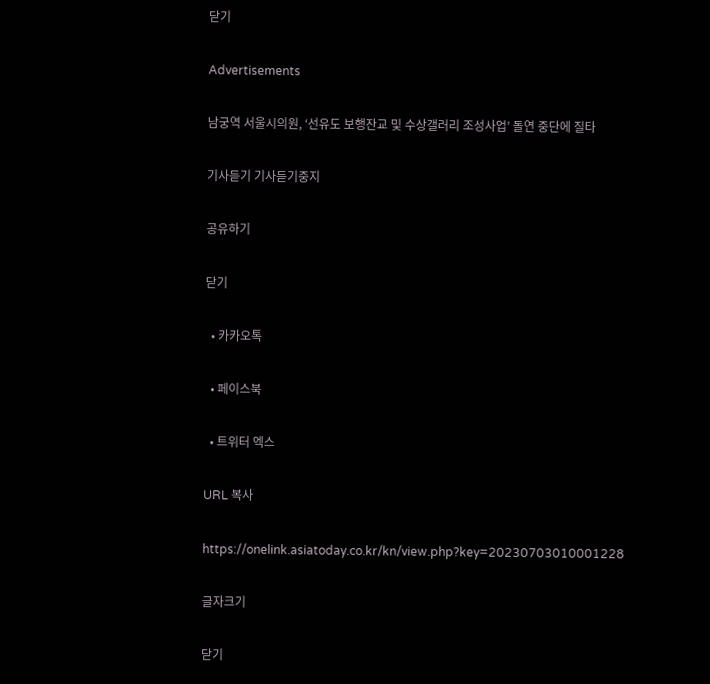닫기

Advertisements

남궁역 서울시의원, ‘선유도 보행잔교 및 수상갤러리 조성사업’ 돌연 중단에 질타

기사듣기 기사듣기중지

공유하기

닫기

  • 카카오톡

  • 페이스북

  • 트위터 엑스

URL 복사

https://onelink.asiatoday.co.kr/kn/view.php?key=20230703010001228

글자크기

닫기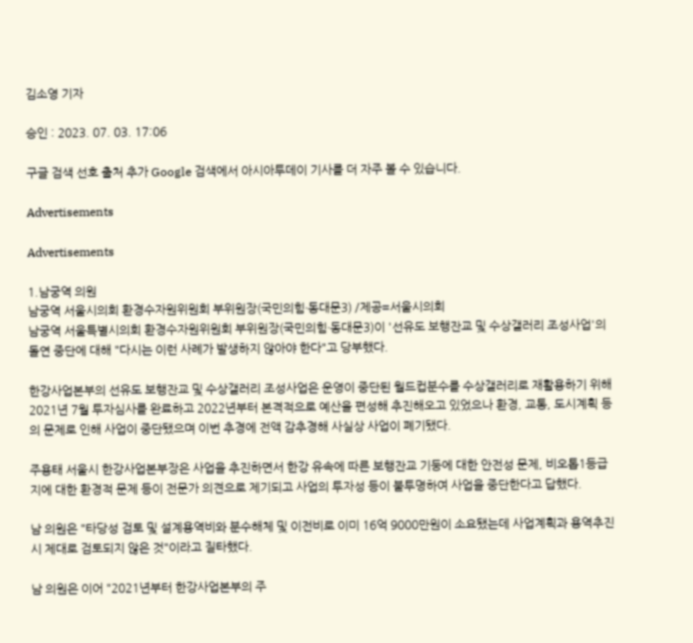김소영 기자

승인 : 2023. 07. 03. 17:06

구글 검색 선호 출처 추가 Google 검색에서 아시아투데이 기사를 더 자주 볼 수 있습니다.

Advertisements

Advertisements

1.남궁역 의원
남궁역 서울시의회 환경수자원위원회 부위원장(국민의힘·동대문3) /제공=서울시의회
남궁역 서울특별시의회 환경수자원위원회 부위원장(국민의힘·동대문3)이 '선유도 보행잔교 및 수상갤러리 조성사업'의 돌연 중단에 대해 "다시는 이런 사례가 발생하지 않아야 한다"고 당부했다.

한강사업본부의 선유도 보행잔교 및 수상갤러리 조성사업은 운영이 중단된 월드컵분수를 수상갤러리로 재활용하기 위해 2021년 7월 투자심사를 완료하고 2022년부터 본격적으로 예산을 편성해 추진해오고 있었으나 환경, 교통, 도시계획 등의 문제로 인해 사업이 중단됐으며 이번 추경에 전액 감추경해 사실상 사업이 폐기됐다.

주용태 서울시 한강사업본부장은 사업을 추진하면서 한강 유속에 따른 보행잔교 기둥에 대한 안전성 문제, 비오톱1등급지에 대한 환경적 문제 등이 전문가 의견으로 제기되고 사업의 투자성 등이 불투명하여 사업을 중단한다고 답했다.

남 의원은 "타당성 검토 및 설계용역비와 분수해체 및 이전비로 이미 16억 9000만원이 소요됐는데 사업계획과 용역추진시 제대로 검토되지 않은 것"이라고 질타했다.

남 의원은 이어 "2021년부터 한강사업본부의 주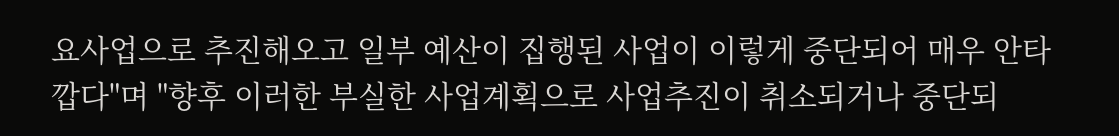요사업으로 추진해오고 일부 예산이 집행된 사업이 이렇게 중단되어 매우 안타깝다"며 "향후 이러한 부실한 사업계획으로 사업추진이 취소되거나 중단되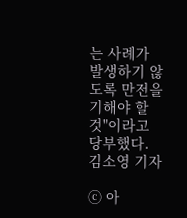는 사례가 발생하기 않도록 만전을 기해야 할 것"이라고 당부했다.
김소영 기자

ⓒ 아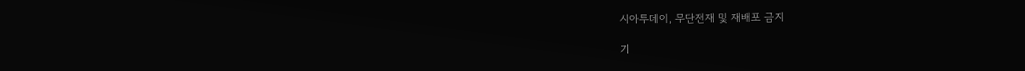시아투데이, 무단전재 및 재배포 금지

기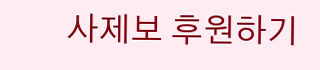사제보 후원하기